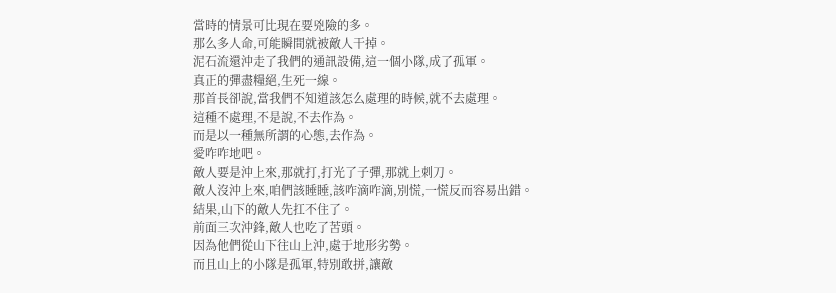當時的情景可比現在要兇險的多。
那么多人命,可能瞬間就被敵人干掉。
泥石流還沖走了我們的通訊設備,這一個小隊,成了孤軍。
真正的彈盡糧絕,生死一線。
那首長卻說,當我們不知道該怎么處理的時候,就不去處理。
這種不處理,不是說,不去作為。
而是以一種無所謂的心態,去作為。
愛咋咋地吧。
敵人要是沖上來,那就打,打光了子彈,那就上刺刀。
敵人沒沖上來,咱們該睡睡,該咋滴咋滴,別慌,一慌反而容易出錯。
結果,山下的敵人先扛不住了。
前面三次沖鋒,敵人也吃了苦頭。
因為他們從山下往山上沖,處于地形劣勢。
而且山上的小隊是孤軍,特別敢拼,讓敵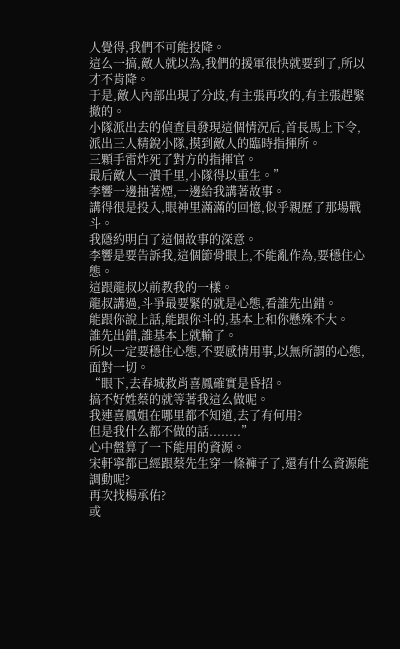人覺得,我們不可能投降。
這么一搞,敵人就以為,我們的援軍很快就要到了,所以才不肯降。
于是,敵人內部出現了分歧,有主張再攻的,有主張趕緊撤的。
小隊派出去的偵查員發現這個情況后,首長馬上下令,派出三人精銳小隊,摸到敵人的臨時指揮所。
三顆手雷炸死了對方的指揮官。
最后敵人一潰千里,小隊得以重生。”
李響一邊抽著煙,一邊給我講著故事。
講得很是投入,眼神里滿滿的回憶,似乎親歷了那場戰斗。
我隱約明白了這個故事的深意。
李響是要告訴我,這個節骨眼上,不能亂作為,要穩住心態。
這跟龍叔以前教我的一樣。
龍叔講過,斗爭最要緊的就是心態,看誰先出錯。
能跟你說上話,能跟你斗的,基本上和你懸殊不大。
誰先出錯,誰基本上就輸了。
所以一定要穩住心態,不要感情用事,以無所謂的心態,面對一切。
“眼下,去春城救肖喜鳳確實是昏招。
搞不好姓蔡的就等著我這么做呢。
我連喜鳳姐在哪里都不知道,去了有何用?
但是我什么都不做的話........”
心中盤算了一下能用的資源。
宋軒寧都已經跟蔡先生穿一條褲子了,還有什么資源能調動呢?
再次找楊承佑?
或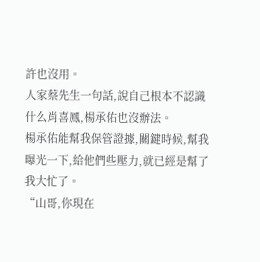許也沒用。
人家蔡先生一句話,說自己根本不認識什么肖喜鳳,楊承佑也沒辦法。
楊承佑能幫我保管證據,關鍵時候,幫我曝光一下,給他們些壓力,就已經是幫了我大忙了。
“山哥,你現在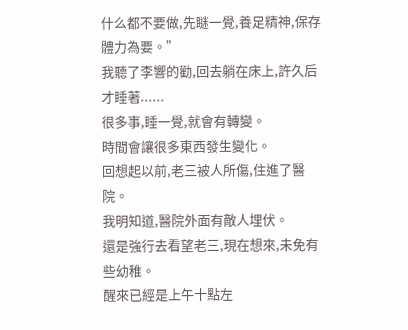什么都不要做,先瞇一覺,養足精神,保存體力為要。”
我聽了李響的勸,回去躺在床上,許久后才睡著......
很多事,睡一覺,就會有轉變。
時間會讓很多東西發生變化。
回想起以前,老三被人所傷,住進了醫院。
我明知道,醫院外面有敵人埋伏。
還是強行去看望老三,現在想來,未免有些幼稚。
醒來已經是上午十點左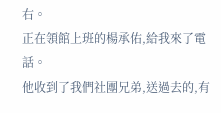右。
正在領館上班的楊承佑,給我來了電話。
他收到了我們社團兄弟,送過去的,有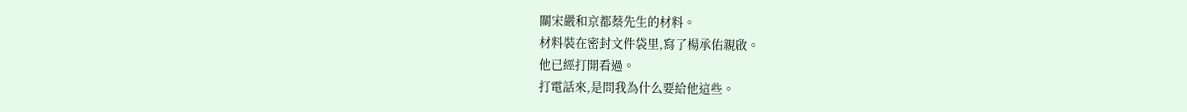關宋嚴和京都蔡先生的材料。
材料裝在密封文件袋里,寫了楊承佑親啟。
他已經打開看過。
打電話來,是問我為什么要給他這些。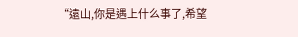“遠山,你是遇上什么事了,希望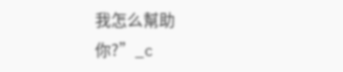我怎么幫助你?”_c